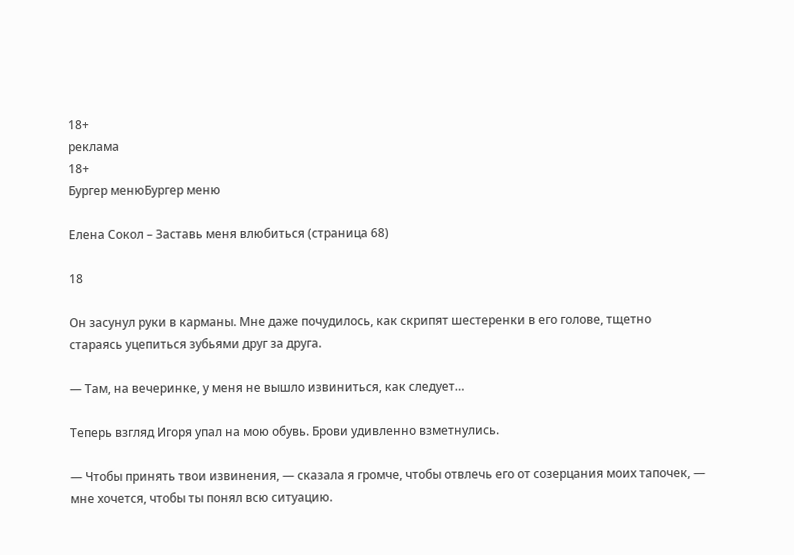18+
реклама
18+
Бургер менюБургер меню

Елена Сокол – Заставь меня влюбиться (страница 68)

18

Он засунул руки в карманы. Мне даже почудилось, как скрипят шестеренки в его голове, тщетно стараясь уцепиться зубьями друг за друга.

— Там, на вечеринке, у меня не вышло извиниться, как следует…

Теперь взгляд Игоря упал на мою обувь. Брови удивленно взметнулись.

— Чтобы принять твои извинения, — сказала я громче, чтобы отвлечь его от созерцания моих тапочек, — мне хочется, чтобы ты понял всю ситуацию.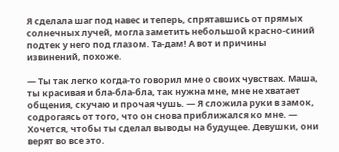Я сделала шаг под навес и теперь, спрятавшись от прямых солнечных лучей, могла заметить небольшой красно-синий подтек у него под глазом. Та-дам! А вот и причины извинений, похоже.

— Ты так легко когда-то говорил мне о своих чувствах. Маша, ты красивая и бла-бла-бла, так нужна мне, мне не хватает общения, скучаю и прочая чушь. — Я сложила руки в замок, содрогаясь от того, что он снова приближался ко мне. — Хочется, чтобы ты сделал выводы на будущее. Девушки, они верят во все это.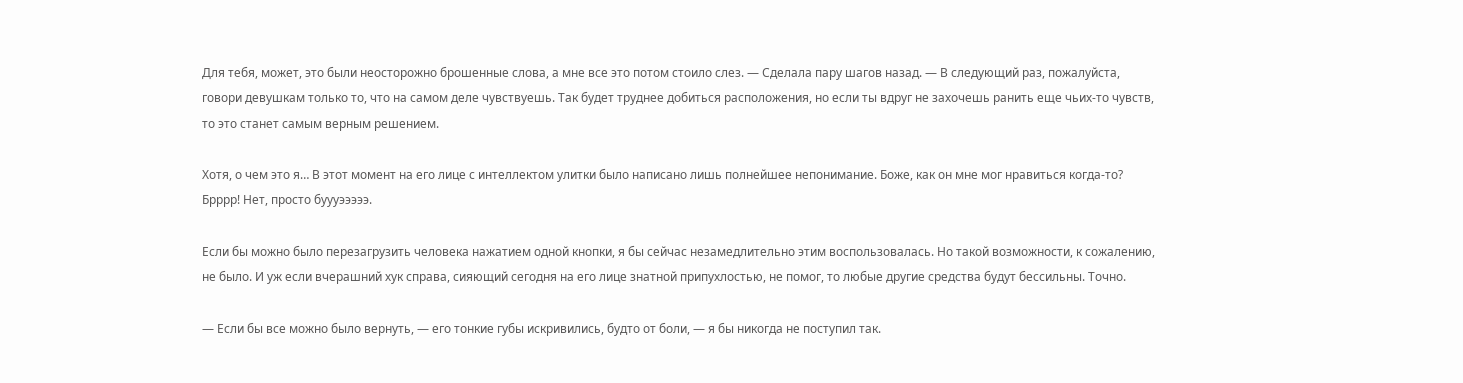Для тебя, может, это были неосторожно брошенные слова, а мне все это потом стоило слез. — Сделала пару шагов назад. — В следующий раз, пожалуйста, говори девушкам только то, что на самом деле чувствуешь. Так будет труднее добиться расположения, но если ты вдруг не захочешь ранить еще чьих-то чувств, то это станет самым верным решением.

Хотя, о чем это я… В этот момент на его лице с интеллектом улитки было написано лишь полнейшее непонимание. Боже, как он мне мог нравиться когда-то? Брррр! Нет, просто буууэээээ.

Если бы можно было перезагрузить человека нажатием одной кнопки, я бы сейчас незамедлительно этим воспользовалась. Но такой возможности, к сожалению, не было. И уж если вчерашний хук справа, сияющий сегодня на его лице знатной припухлостью, не помог, то любые другие средства будут бессильны. Точно.

— Если бы все можно было вернуть, — его тонкие губы искривились, будто от боли, — я бы никогда не поступил так.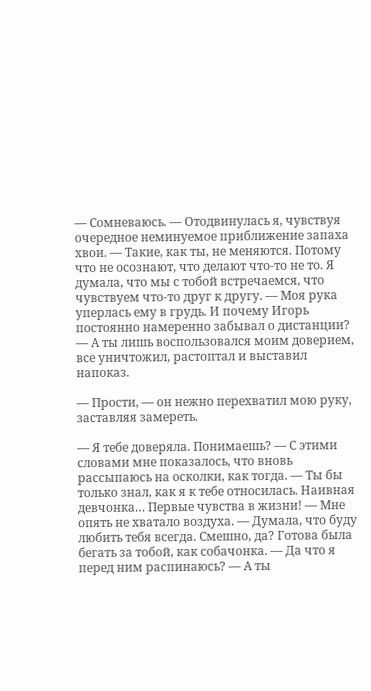— Сомневаюсь. — Отодвинулась я, чувствуя очередное неминуемое приближение запаха хвои. — Такие, как ты, не меняются. Потому что не осознают, что делают что-то не то. Я думала, что мы с тобой встречаемся, что чувствуем что-то друг к другу. — Моя рука уперлась ему в грудь. И почему Игорь постоянно намеренно забывал о дистанции? — А ты лишь воспользовался моим доверием, все уничтожил, растоптал и выставил напоказ.

— Прости, — он нежно перехватил мою руку, заставляя замереть.

— Я тебе доверяла. Понимаешь? — С этими словами мне показалось, что вновь рассыпаюсь на осколки, как тогда. — Ты бы только знал, как я к тебе относилась. Наивная девчонка… Первые чувства в жизни! — Мне опять не хватало воздуха. — Думала, что буду любить тебя всегда. Смешно, да? Готова была бегать за тобой, как собачонка. — Да что я перед ним распинаюсь? — А ты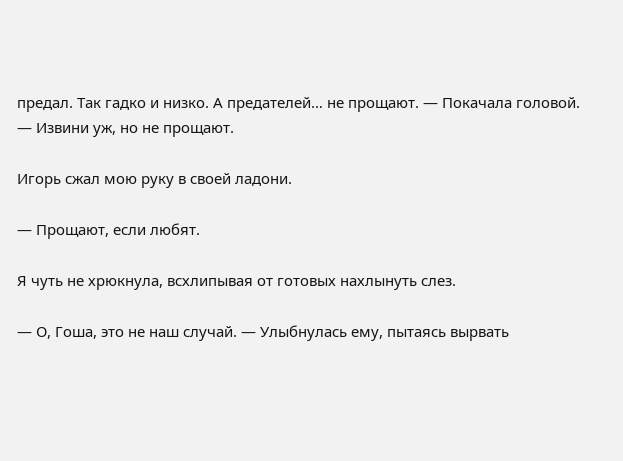предал. Так гадко и низко. А предателей… не прощают. — Покачала головой. — Извини уж, но не прощают.

Игорь сжал мою руку в своей ладони.

— Прощают, если любят.

Я чуть не хрюкнула, всхлипывая от готовых нахлынуть слез.

— О, Гоша, это не наш случай. — Улыбнулась ему, пытаясь вырвать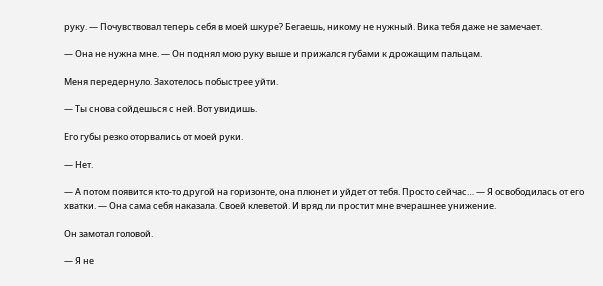руку. — Почувствовал теперь себя в моей шкуре? Бегаешь, никому не нужный. Вика тебя даже не замечает.

— Она не нужна мне. — Он поднял мою руку выше и прижался губами к дрожащим пальцам.

Меня передернуло. Захотелось побыстрее уйти.

— Ты снова сойдешься с ней. Вот увидишь.

Его губы резко оторвались от моей руки.

— Нет.

— А потом появится кто-то другой на горизонте, она плюнет и уйдет от тебя. Просто сейчас… — Я освободилась от его хватки. — Она сама себя наказала. Своей клеветой. И вряд ли простит мне вчерашнее унижение.

Он замотал головой.

— Я не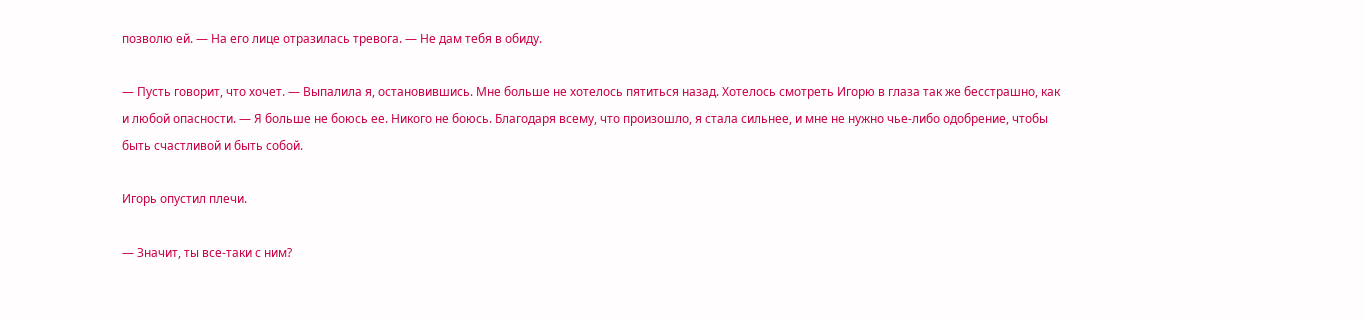позволю ей. — На его лице отразилась тревога. — Не дам тебя в обиду.

— Пусть говорит, что хочет. — Выпалила я, остановившись. Мне больше не хотелось пятиться назад. Хотелось смотреть Игорю в глаза так же бесстрашно, как и любой опасности. — Я больше не боюсь ее. Никого не боюсь. Благодаря всему, что произошло, я стала сильнее, и мне не нужно чье-либо одобрение, чтобы быть счастливой и быть собой.

Игорь опустил плечи.

— Значит, ты все-таки с ним?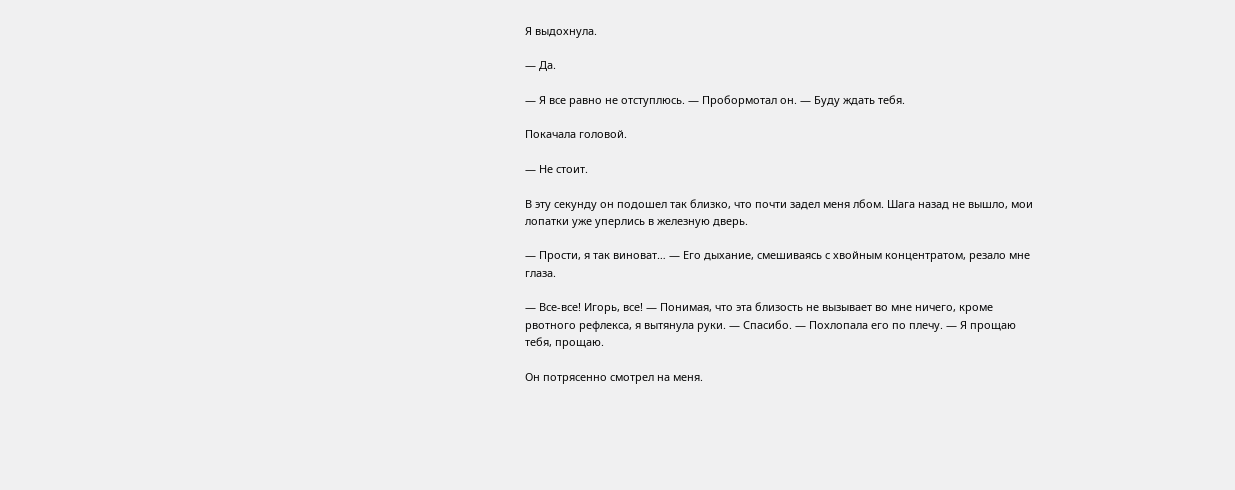Я выдохнула.

— Да.

— Я все равно не отступлюсь. — Пробормотал он. — Буду ждать тебя.

Покачала головой.

— Не стоит.

В эту секунду он подошел так близко, что почти задел меня лбом. Шага назад не вышло, мои лопатки уже уперлись в железную дверь.

— Прости, я так виноват… — Его дыхание, смешиваясь с хвойным концентратом, резало мне глаза.

— Все-все! Игорь, все! — Понимая, что эта близость не вызывает во мне ничего, кроме рвотного рефлекса, я вытянула руки. — Спасибо. — Похлопала его по плечу. — Я прощаю тебя, прощаю.

Он потрясенно смотрел на меня.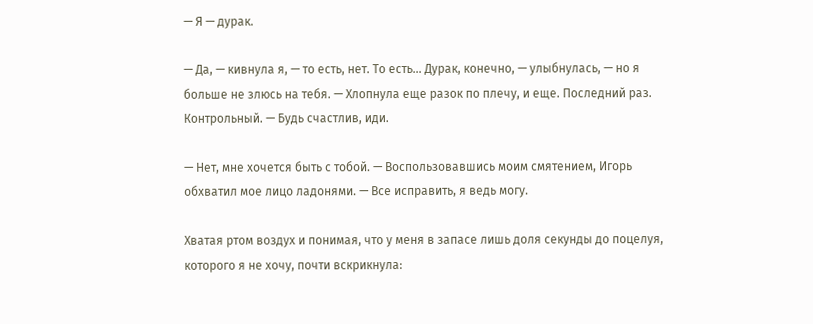— Я — дурак.

— Да, — кивнула я, — то есть, нет. То есть… Дурак, конечно, — улыбнулась, — но я больше не злюсь на тебя. — Хлопнула еще разок по плечу, и еще. Последний раз. Контрольный. — Будь счастлив, иди.

— Нет, мне хочется быть с тобой. — Воспользовавшись моим смятением, Игорь обхватил мое лицо ладонями. — Все исправить, я ведь могу.

Хватая ртом воздух и понимая, что у меня в запасе лишь доля секунды до поцелуя, которого я не хочу, почти вскрикнула: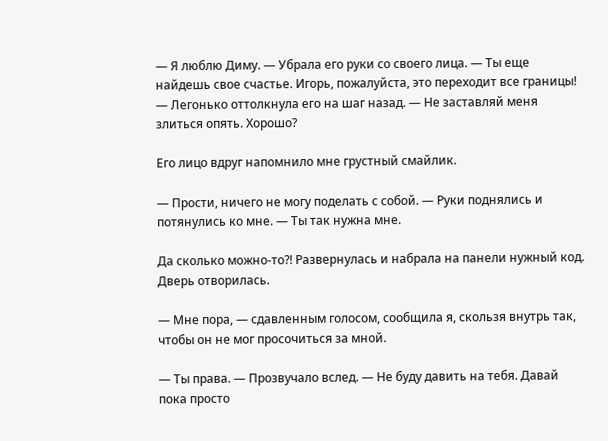— Я люблю Диму. — Убрала его руки со своего лица. — Ты еще найдешь свое счастье. Игорь, пожалуйста, это переходит все границы! — Легонько оттолкнула его на шаг назад. — Не заставляй меня злиться опять. Хорошо?

Его лицо вдруг напомнило мне грустный смайлик.

— Прости, ничего не могу поделать с собой. — Руки поднялись и потянулись ко мне. — Ты так нужна мне.

Да сколько можно-то?! Развернулась и набрала на панели нужный код. Дверь отворилась.

— Мне пора, — сдавленным голосом, сообщила я, скользя внутрь так, чтобы он не мог просочиться за мной.

— Ты права. — Прозвучало вслед. — Не буду давить на тебя. Давай пока просто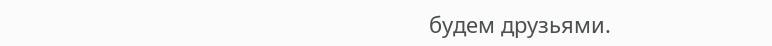будем друзьями.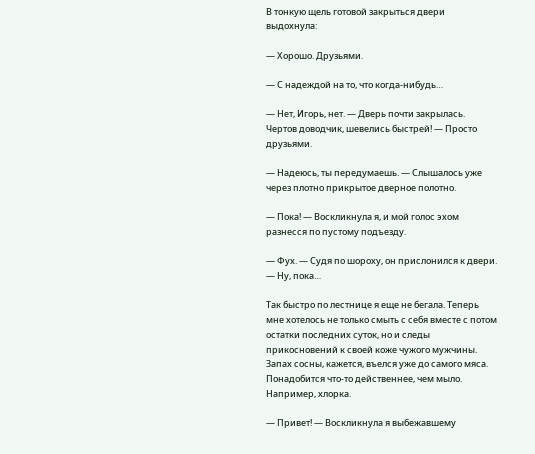В тонкую щель готовой закрыться двери выдохнула:

— Хорошо. Друзьями.

— С надеждой на то, что когда-нибудь…

— Нет, Игорь, нет. — Дверь почти закрылась. Чертов доводчик, шевелись быстрей! — Просто друзьями.

— Надеюсь, ты передумаешь. — Слышалось уже через плотно прикрытое дверное полотно.

— Пока! — Воскликнула я, и мой голос эхом разнесся по пустому подъезду.

— Фух. — Судя по шороху, он прислонился к двери. — Ну, пока…

Так быстро по лестнице я еще не бегала. Теперь мне хотелось не только смыть с себя вместе с потом остатки последних суток, но и следы прикосновений к своей коже чужого мужчины. Запах сосны, кажется, въелся уже до самого мяса. Понадобится что-то действеннее, чем мыло. Например, хлорка.

— Привет! — Воскликнула я выбежавшему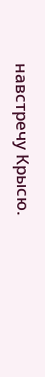навстречу Крысю.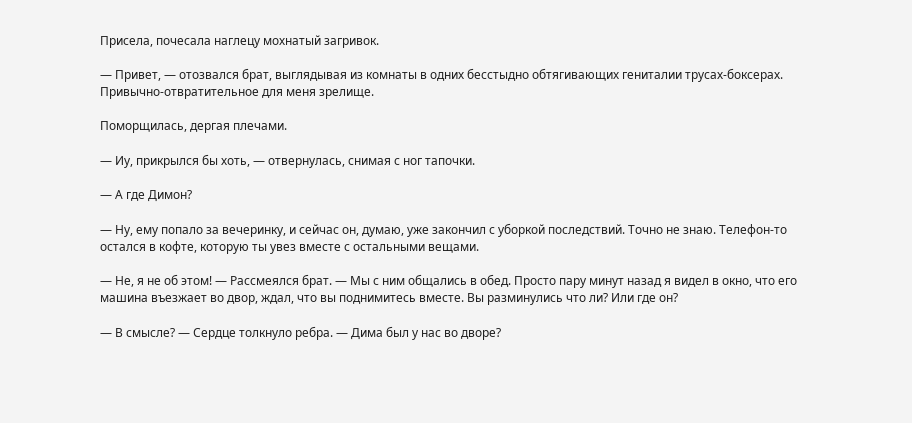Присела, почесала наглецу мохнатый загривок.

— Привет, — отозвался брат, выглядывая из комнаты в одних бесстыдно обтягивающих гениталии трусах-боксерах. Привычно-отвратительное для меня зрелище.

Поморщилась, дергая плечами.

— Иу, прикрылся бы хоть, — отвернулась, снимая с ног тапочки.

— А где Димон?

— Ну, ему попало за вечеринку, и сейчас он, думаю, уже закончил с уборкой последствий. Точно не знаю. Телефон-то остался в кофте, которую ты увез вместе с остальными вещами.

— Не, я не об этом! — Рассмеялся брат. — Мы с ним общались в обед. Просто пару минут назад я видел в окно, что его машина въезжает во двор, ждал, что вы поднимитесь вместе. Вы разминулись что ли? Или где он?

— В смысле? — Сердце толкнуло ребра. — Дима был у нас во дворе?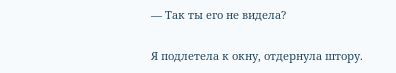— Так ты его не видела?

Я подлетела к окну, отдернула штору.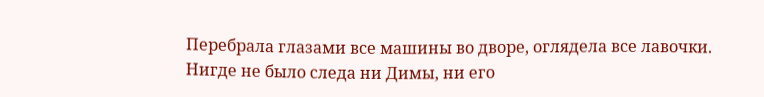Перебрала глазами все машины во дворе, оглядела все лавочки. Нигде не было следа ни Димы, ни его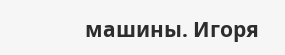машины. Игоря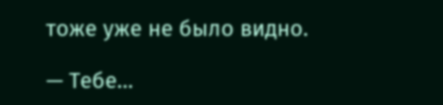тоже уже не было видно.

— Тебе…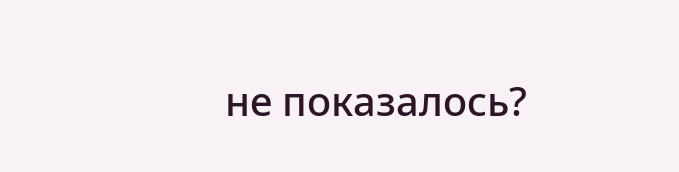не показалось?